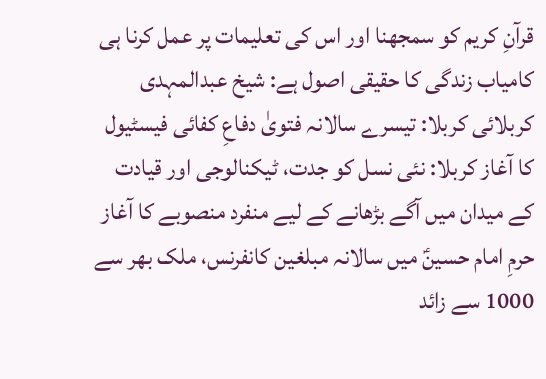قرآنِ کریم کو سمجھنا اور اس کی تعلیمات پر عمل کرنا ہی کامیاب زندگی کا حقیقی اصول ہے: شیخ عبدالمہدی کربلائی کربلا: تیسرے سالانہ فتویٰ دفاعِ کفائی فیسٹیول کا آغاز کربلا: نئی نسل کو جدت، ٹیکنالوجی اور قیادت کے میدان میں آگے بڑھانے کے لیے منفرد منصوبے کا آغاز حرمِ امام حسینؑ میں سالانہ مبلغین کانفرنس، ملک بھر سے 1000 سے زائد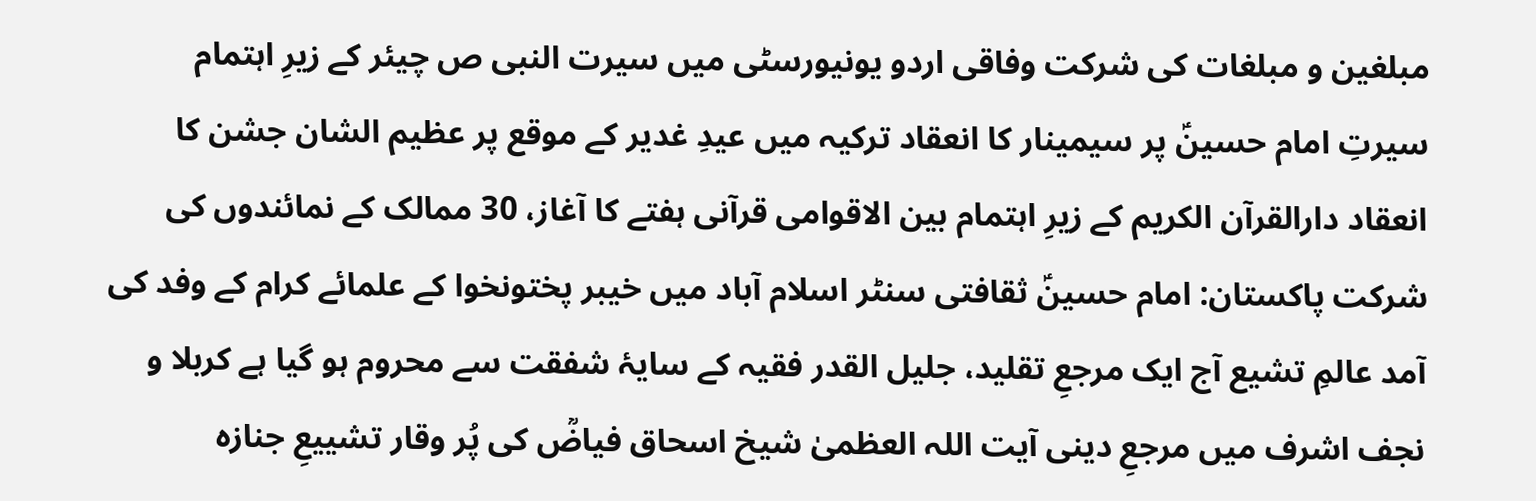مبلغین و مبلغات کی شرکت وفاقی اردو یونیورسٹی میں سیرت النبی ص چیئر کے زیرِ اہتمام سیرتِ امام حسینؑ پر سیمینار کا انعقاد ترکیہ میں عیدِ غدیر کے موقع پر عظیم الشان جشن کا انعقاد دارالقرآن الکریم کے زیرِ اہتمام بین الاقوامی قرآنی ہفتے کا آغاز، 30 ممالک کے نمائندوں کی شرکت پاکستان: امام حسینؑ ثقافتی سنٹر اسلام آباد میں خیبر پختونخوا کے علمائے کرام کے وفد کی آمد عالمِ تشیع آج ایک مرجعِ تقلید، جلیل القدر فقیہ کے سایۂ شفقت سے محروم ہو گیا ہے کربلا و نجف اشرف میں مرجعِ دینی آیت اللہ العظمیٰ شیخ اسحاق فیاضؒ کی پُر وقار تشییعِ جنازہ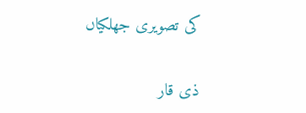کی تصویری جھلکیاں

ذی قار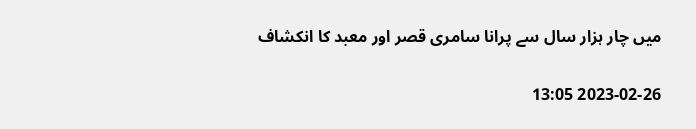میں چار ہزار سال سے پرانا سامری قصر اور معبد کا انکشاف

2023-02-26 13:05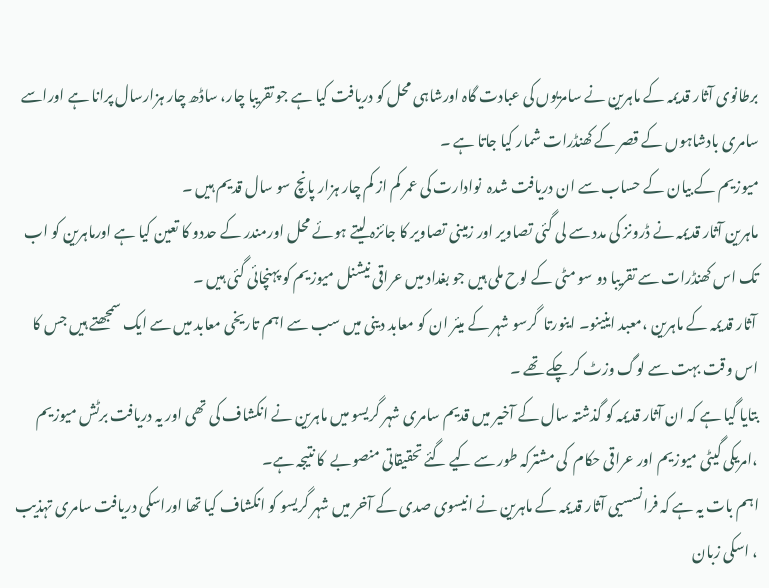برطانوی آثار قدیمہ کے ماہرین نے سامریوں کی عبادت گاہ اورشاہی محل کو دریافت کیا ہے جو تقریبا چار، ساڈھ چار ہزارسال پرانا ہے اوراسے سامری بادشاہوں کے قصر کے کھنڈرات شمار کیا جاتا ہے ۔
میوزیم کے بیان کے حساب سے ان دریافت شدہ  نوادارت کی عمر کم از کم چار ہزار پانچ سو سال قدیم ہیں ۔
ماہرین آثار قدیمہ نے ڈرونز کی مدد سے لی گئی تصاویر اور زمینی تصاویر کا جائزہ لیتے ہوئے محل اورمندر کے حددو کا تعین کیا ہے اورماہرین کو اب تک اس کھنڈرات سے تقریبا دو سو مٹی کے لوح ملی ہیں جو بغداد میں عراقی نیشنل میوزیم کو پہنچائی گئی ہیں ۔
 آثار قدیمہ کے ماہرین ،معبد اینینو۔ اینورتا  گرسو شہر کے میئر ان کو معابد دینی میں سب سے اہم تاریخی معابد میں سے ایک سمجھتے ہیں جس کا اس وقت بہت سے لوگ وزٹ کر چکے تھے ۔
بتایا گیا ہے کہ ان آثار قدیمہ کو گذشتہ سال کے آخیر میں قدیم سامری شہر گریسو میں ماہرین نے انکشاف کی تھی اور یہ دریافت برٹش میوزیم ،امریکی گیٹی میوزیم اور عراقی حکام  کی مشترکہ طور سے کیے گئے تحقیقاتی منصوبے  کا نتیجہ ہے۔
اہم بات یہ ہے کہ فرانسسیی آثار قدیمہ کے ماہرین نے انیسوی صدی کے آخر میں شہر گریسو کو انکشاف کیا تھا اوراسکی دریافت سامری تہذیب ، اسکی زبان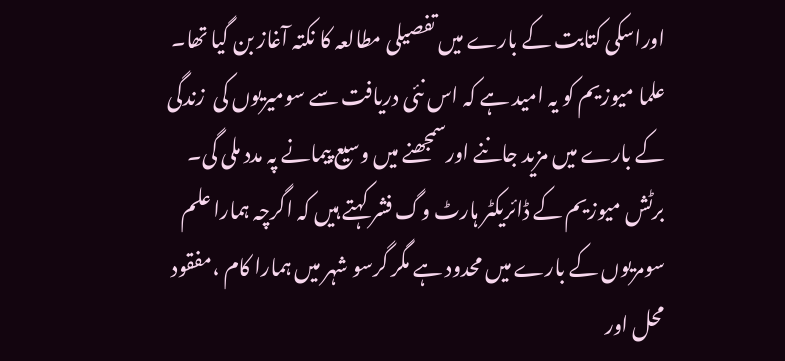اوراسکی کتابت کے بارے میں تفصیلی مطالعہ کا نکتہ آغاز بن گیا تھا۔
علما میوزیم کو یہ امید ہے کہ اس نئی دریافت سے سومیریوں کی  زندگی کے بارے میں مزید جاننے اورسمجھنے میں وسیع پیمانے پہ مدد ملی گی۔
برٹش میوزیم کے ڈائریکٹر ہارٹ وگ فشر کہتے ہیں کہ اگرچہ ہمارا علم سومریوں کے بارے میں محدود ہے مگر گرسو شہر میں ہمارا کام ،مفقود محل اور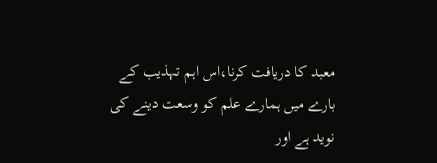معبد کا دریافت کرنا،اس اہم تہذیب کے بارے میں ہمارے علم کو وسعت دینے کی نوید ہے اور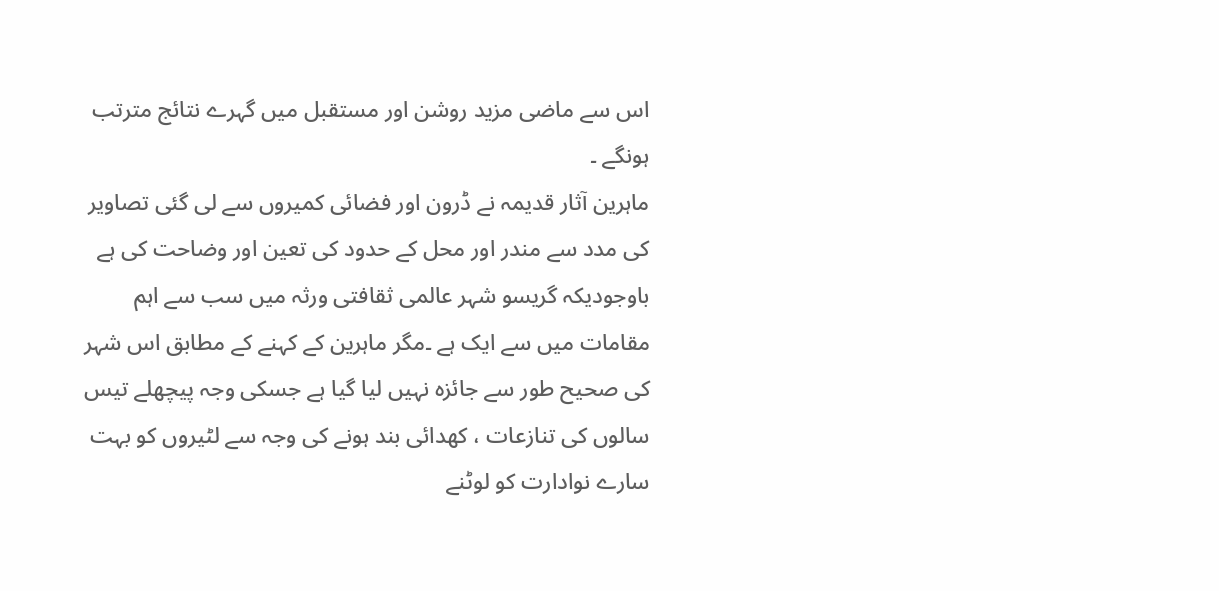اس سے ماضی مزید روشن اور مستقبل میں گہرے نتائج مترتب ہونگے ۔
ماہرین آثار قدیمہ نے ڈرون اور فضائی کمیروں سے لی گئی تصاویر کی مدد سے مندر اور محل کے حدود کی تعین اور وضاحت کی ہے باوجودیکہ گریسو شہر عالمی ثقافتی ورثہ میں سب سے اہم مقامات میں سے ایک ہے ۔مگر ماہرین کے کہنے کے مطابق اس شہر کی صحیح طور سے جائزہ نہیں لیا گیا ہے جسکی وجہ پیچھلے تیس سالوں کی تنازعات ، کھدائی بند ہونے کی وجہ سے لٹیروں کو بہت سارے نوادارت کو لوٹنے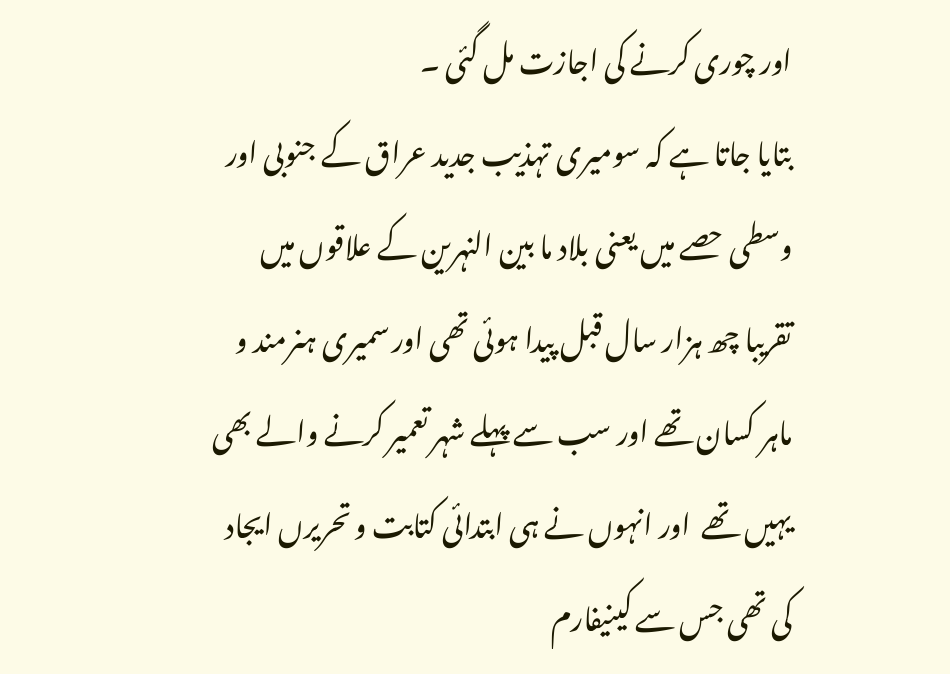اور چوری کرنے کی اجازت مل گئی ۔
بتایا جاتا ہے کہ سومیری تہذیب جدید عراق کے جنوبی اور وسطی حصے میں یعنی بلاد ما بین النہرین کے علاقوں میں تقریبا چھ ہزار سال قبل پیدا ہوئی تھی اور سمیری ہنرمند و ماہر کسان تھے اور سب سے پہلے شہر تعمیر کرنے والے بھی یہیں تھے  اور انہوں نے ہی ابتدائی کتابت و تحریرں ایجاد کی تھی جس سے کینیفارم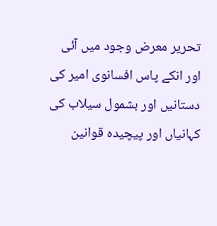تحریر معرض وجود میں آئی اور انکے پاس افسانوی امیر کی دستانیں اور بشمول سیلاب کی کہانیاں اور پیچیدہ قوانین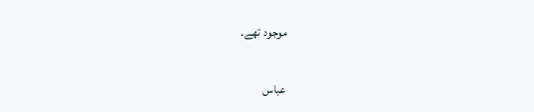موجود تھے۔

عباس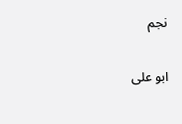نجم

ابو علی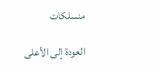منسلکات

العودة إلى الأعلى